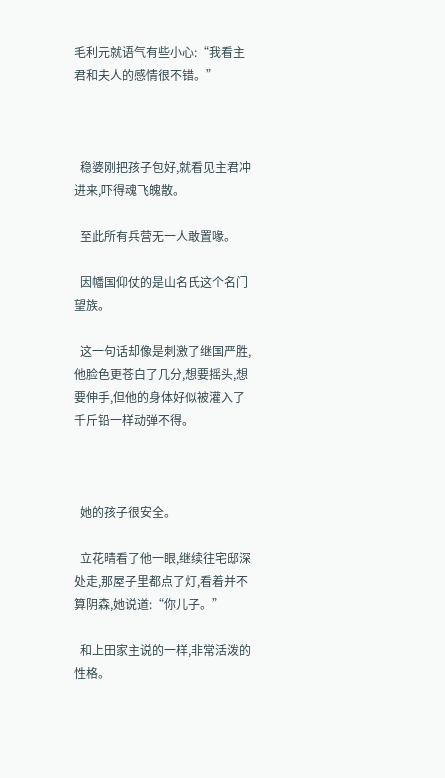毛利元就语气有些小心:“我看主君和夫人的感情很不错。”



  稳婆刚把孩子包好,就看见主君冲进来,吓得魂飞魄散。

  至此所有兵营无一人敢置喙。

  因幡国仰仗的是山名氏这个名门望族。

  这一句话却像是刺激了继国严胜,他脸色更苍白了几分,想要摇头,想要伸手,但他的身体好似被灌入了千斤铅一样动弹不得。



  她的孩子很安全。

  立花晴看了他一眼,继续往宅邸深处走,那屋子里都点了灯,看着并不算阴森,她说道:“你儿子。”

  和上田家主说的一样,非常活泼的性格。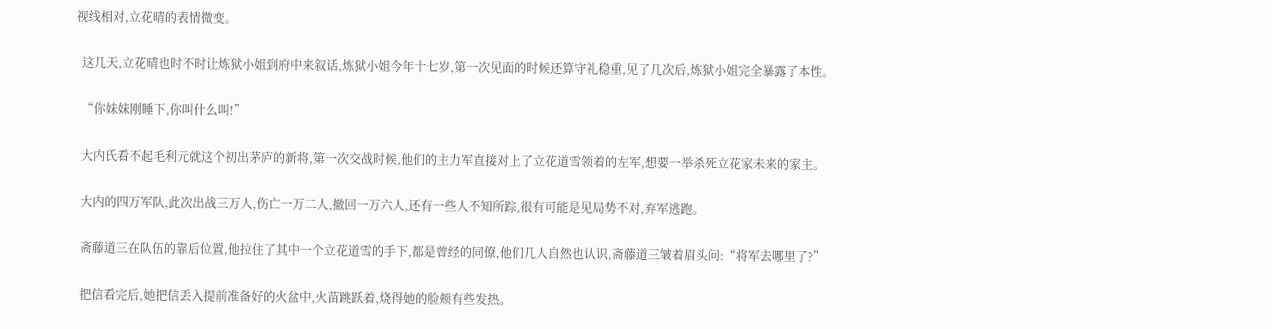视线相对,立花晴的表情微变。

  这几天,立花晴也时不时让炼狱小姐到府中来叙话,炼狱小姐今年十七岁,第一次见面的时候还算守礼稳重,见了几次后,炼狱小姐完全暴露了本性。

  “你妹妹刚睡下,你叫什么叫!”

  大内氏看不起毛利元就这个初出茅庐的新将,第一次交战时候,他们的主力军直接对上了立花道雪领着的左军,想要一举杀死立花家未来的家主。

  大内的四万军队,此次出战三万人,伤亡一万二人,撤回一万六人,还有一些人不知所踪,很有可能是见局势不对,弃军逃跑。

  斋藤道三在队伍的靠后位置,他拉住了其中一个立花道雪的手下,都是曾经的同僚,他们几人自然也认识,斋藤道三皱着眉头问:“将军去哪里了?”

  把信看完后,她把信丢入提前准备好的火盆中,火苗跳跃着,烧得她的脸颊有些发热。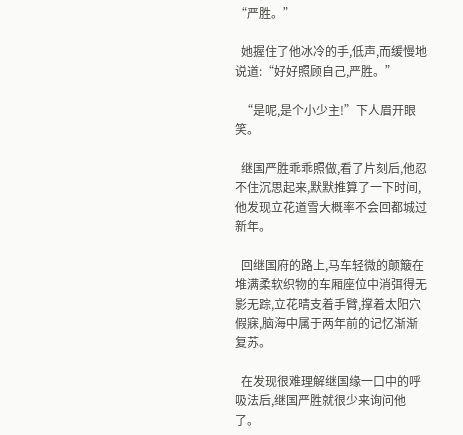“严胜。”

  她握住了他冰冷的手,低声,而缓慢地说道:“好好照顾自己,严胜。”

  “是呢,是个小少主!”下人眉开眼笑。

  继国严胜乖乖照做,看了片刻后,他忍不住沉思起来,默默推算了一下时间,他发现立花道雪大概率不会回都城过新年。

  回继国府的路上,马车轻微的颠簸在堆满柔软织物的车厢座位中消弭得无影无踪,立花晴支着手臂,撑着太阳穴假寐,脑海中属于两年前的记忆渐渐复苏。

  在发现很难理解继国缘一口中的呼吸法后,继国严胜就很少来询问他了。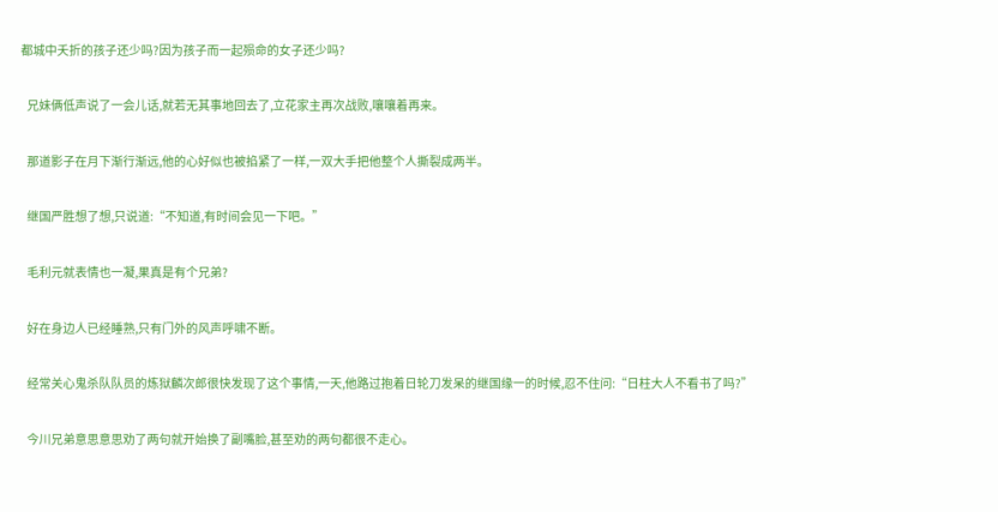都城中夭折的孩子还少吗?因为孩子而一起殒命的女子还少吗?

  兄妹俩低声说了一会儿话,就若无其事地回去了,立花家主再次战败,嚷嚷着再来。

  那道影子在月下渐行渐远,他的心好似也被掐紧了一样,一双大手把他整个人撕裂成两半。

  继国严胜想了想,只说道:“不知道,有时间会见一下吧。”

  毛利元就表情也一凝,果真是有个兄弟?

  好在身边人已经睡熟,只有门外的风声呼啸不断。

  经常关心鬼杀队队员的炼狱麟次郎很快发现了这个事情,一天,他路过抱着日轮刀发呆的继国缘一的时候,忍不住问:“日柱大人不看书了吗?”

  今川兄弟意思意思劝了两句就开始换了副嘴脸,甚至劝的两句都很不走心。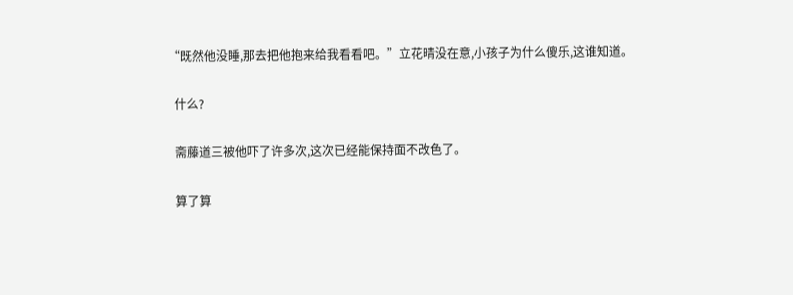“既然他没睡,那去把他抱来给我看看吧。”立花晴没在意,小孩子为什么傻乐,这谁知道。

  什么?

  斋藤道三被他吓了许多次,这次已经能保持面不改色了。

  算了算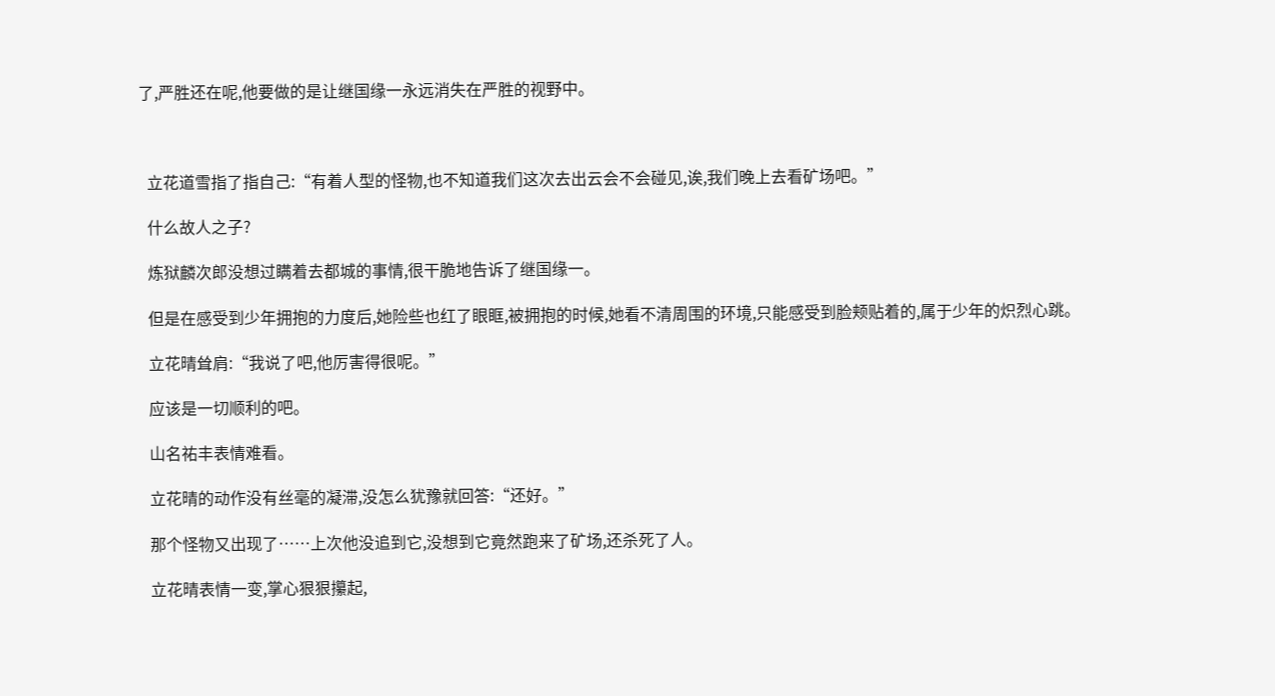了,严胜还在呢,他要做的是让继国缘一永远消失在严胜的视野中。



  立花道雪指了指自己:“有着人型的怪物,也不知道我们这次去出云会不会碰见,诶,我们晚上去看矿场吧。”

  什么故人之子?

  炼狱麟次郎没想过瞒着去都城的事情,很干脆地告诉了继国缘一。

  但是在感受到少年拥抱的力度后,她险些也红了眼眶,被拥抱的时候,她看不清周围的环境,只能感受到脸颊贴着的,属于少年的炽烈心跳。

  立花晴耸肩:“我说了吧,他厉害得很呢。”

  应该是一切顺利的吧。

  山名祐丰表情难看。

  立花晴的动作没有丝毫的凝滞,没怎么犹豫就回答:“还好。”

  那个怪物又出现了……上次他没追到它,没想到它竟然跑来了矿场,还杀死了人。

  立花晴表情一变,掌心狠狠攥起,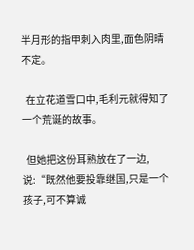半月形的指甲刺入肉里,面色阴晴不定。

  在立花道雪口中,毛利元就得知了一个荒诞的故事。

  但她把这份耳熟放在了一边,说:“既然他要投靠继国,只是一个孩子,可不算诚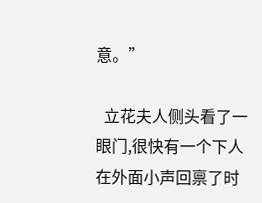意。”

  立花夫人侧头看了一眼门,很快有一个下人在外面小声回禀了时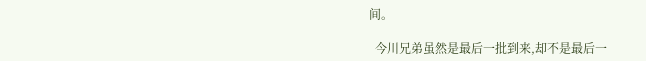间。

  今川兄弟虽然是最后一批到来,却不是最后一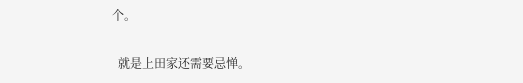个。

  就是上田家还需要忌惮。